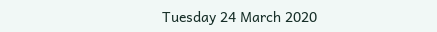Tuesday 24 March 2020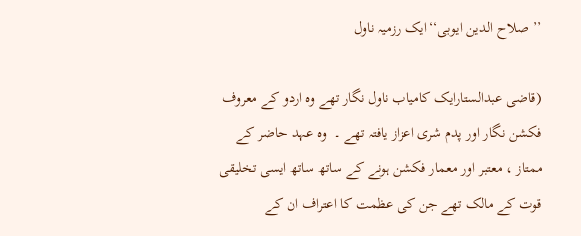’’ صلاح الدین ایوبی‘‘ایک رزمیہ ناول

(قاضی عبدالستارایک کامیاب ناول نگار تھے وہ اردو کے معروف فکشن نگار اور پدم شری اعزاز یافتہ تھے ۔  وہ عہد حاضر کے ممتاز ، معتبر اور معمار فکشن ہونے کے ساتھ ساتھ ایسی تخلیقی قوت کے مالک تھے جن کی عظمت کا اعتراف ان کے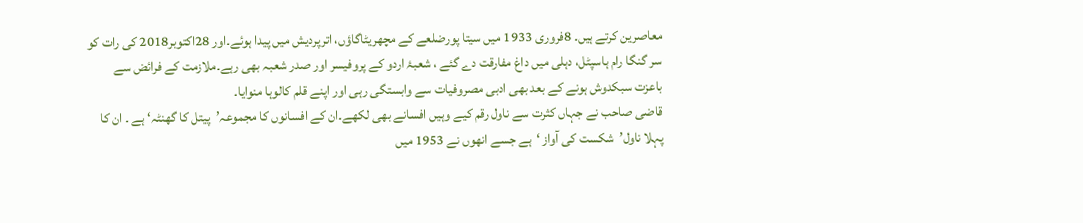معاصرین کرتے ہیں۔ 8فروری 1933 میں سیتا پورضلعے کے مچھریٹاگاؤں، اترپردیش میں پیدا ہوئے۔اور 28اکتوبر2018 کی رات کو سر گنگا رام ہاسپٹل، دہلی میں داغ مفارقت دے گئے ، شعبۂ اردو کے پروفیسر اور صدر شعبہ بھی رہے۔ملازمت کے فرائض سے باعزت سبکدوش ہونے کے بعد بھی ادبی مصروفیات سے وابستگی رہی اور اپنے قلم کالوہا منوایا۔
قاضی صاحب نے جہاں کثرت سے ناول رقم کیے وہیں افسانے بھی لکھے۔ان کے افسانوں کا مجموعہ’پیتل کا گھنٹہ‘ ہے ۔ ان کا پہلا ناول’شکست کی آواز ‘ہے جسے انھوں نے 1953 میں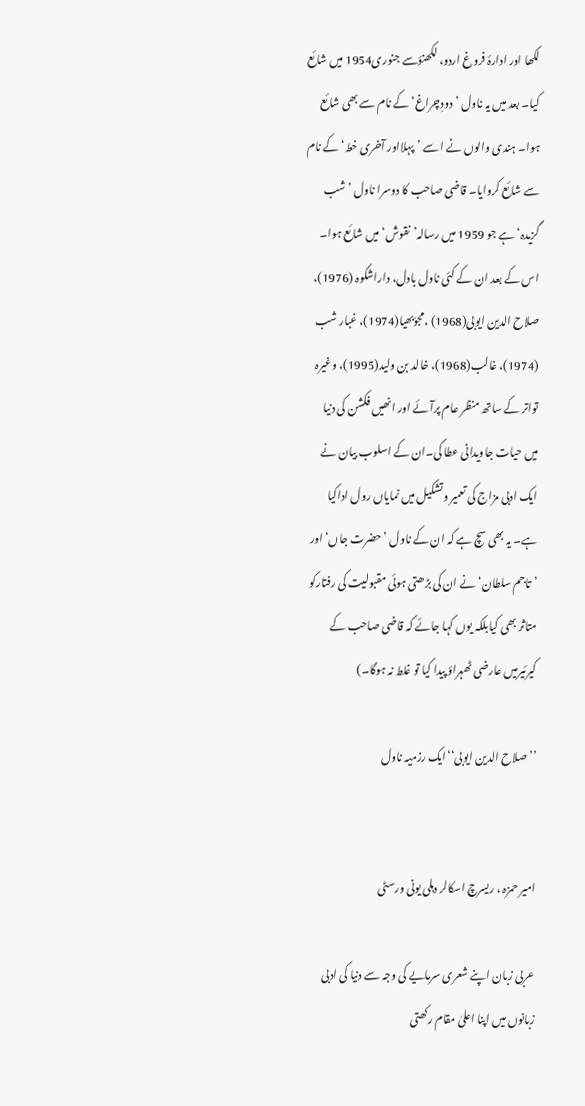لکھا اور ادارۂ فروغ اردو، لکھنؤسے جنوری1954 میں شائع کیا۔ بعد میں یہ ناول ’دودِچراغ‘ کے نام سے بھی شائع ہوا۔ ہندی والوں نے ا سے ’پہلااور آخری خط‘کے نام سے شائع کروایا۔ قاضی صاحب کا دوسرا ناول ’شب گزیدہ‘ہے جو 1959 میں رسالہ’نقوش‘ میں شائع ہوا۔ اس کے بعد ان کے کئی ناول بادل، داراشکوہ (1976)، صلاح الدین ایوبی(1968) ،مجوّبھیا(1974)، غبار شب (1974)، غالب(1968)، خالد بن ولید(1995)، وغیرہ تواتر کے ساتھ منظر عام پرآئے اور انھیں فکشن کی دنیا میں حیات جاویدانی عطا کی۔ان کے اسلوب بیان نے ایک ادبی مزاج کی تعمیر وتشکیل میں نمایاں رول اداکیا ہے۔ یہ بھی سچ ہے کہ ان کے ناول ’حضرت جاں‘اور ’تاجم سلطان‘ نے ان کی بڑھتی ہوئی مقبولیت کی رفتارکو متاثر بھی کیابلکہ یوں کہا جائے کہ قاضی صاحب کے کیرئیرمیں عارضی ٹھہراؤ پیدا کیا تو غلط نہ ہوگا۔)

’’ صلاح الدین ایوبی‘‘ایک رزمیہ ناول


امیر حمزہ ، ریسرچ اسکالر دہلی یونی ورسٹی

 عربی زبان اپنے شعری سرمایے کی وجہ سے دنیا کی ادبی زبانوں میں اپنا اعلیٰ مقام رکھتی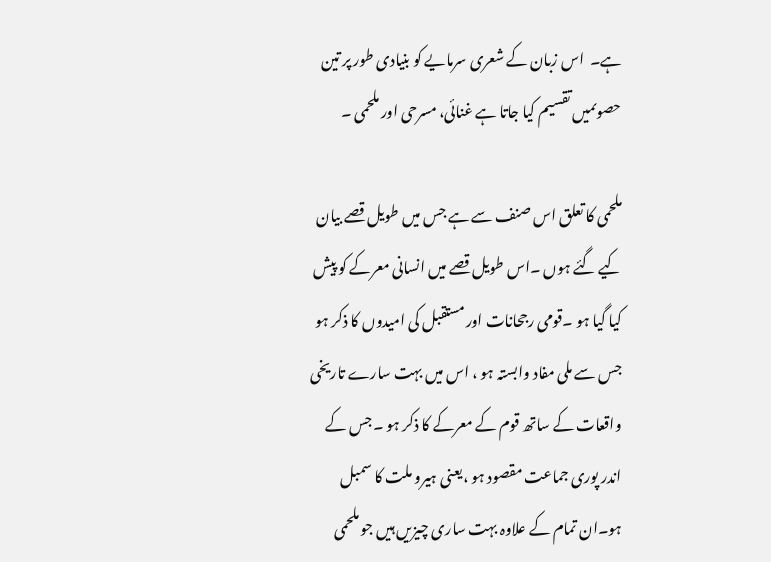ہے۔  اس زبان کے شعری سرمایے کو بنیادی طور پر تین حصوںمیں تقسیم کیا جاتا ہے غنائی، مسرحی اور ملحمی ۔

ملحمی کا تعلق اس صنف سے ہے جس میں طویل قصے بیان کیے گئے ہوں ۔اس طویل قصے میں انسانی معرکے کو پیش کیا گیا ہو ۔قومی رجحانات اور مستقبل کی امیدوں کا ذکر ہو جس سے ملی مفاد وابستہ ہو ، اس میں بہت سارے تاریخی واقعات کے ساتھ قوم کے معرکے کا ذکر ہو ۔جس کے اندر پوری جماعت مقصود ہو ،یعنی ہیرو ملت کا سمبل ہو۔ان تمام کے علاوہ بہت ساری چیزیں ہیں جو ملحمی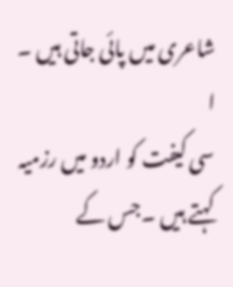شاعری میں پائی جاتی ہیں ۔
ا
سی کیفت کو اردو میں رزمیہ کہتے ہیں ۔جس کے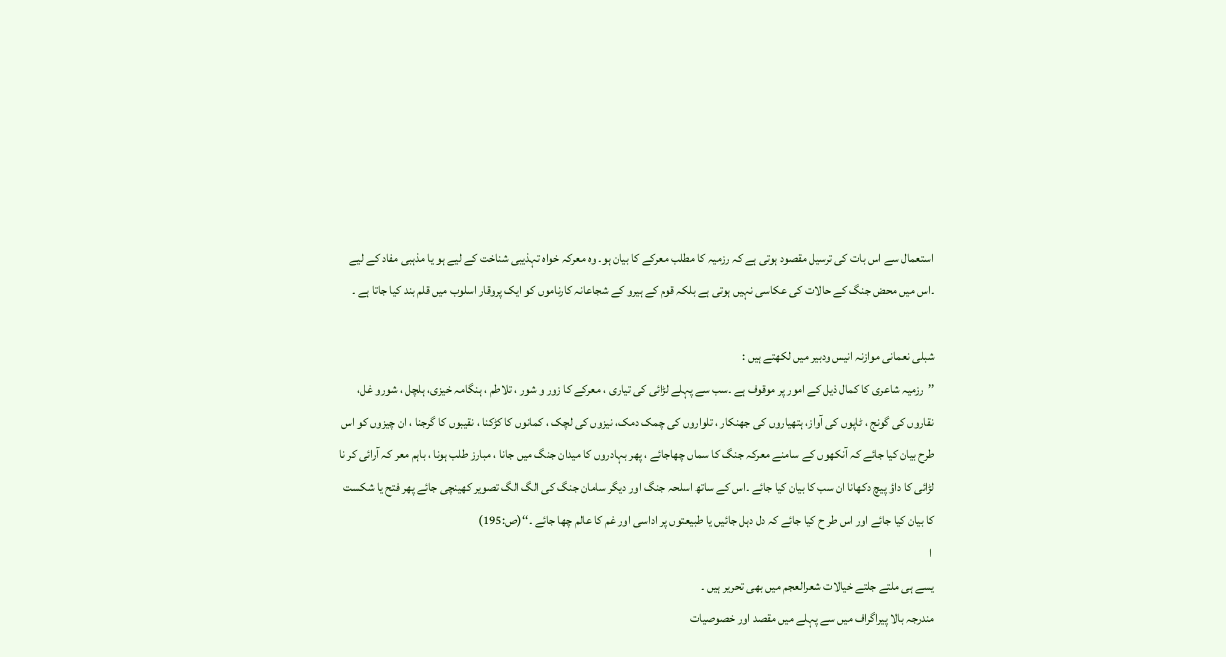استعمال سے اس بات کی ترسیل مقصود ہوتی ہے کہ رزمیہ کا مطلب معرکے کا بیان ہو۔ وہ معرکہ خواہ تہذیبی شناخت کے لیے ہو یا مذہبی مفاد کے لیے ۔اس میں محض جنگ کے حالات کی عکاسی نہیں ہوتی ہے بلکہ قوم کے ہیرو کے شجاعانہ کارناموں کو ایک پروقار اسلوب میں قلم بند کیا جاتا ہے ۔

شبلی نعمانی موازنہ انیس ودبیر میں لکھتے ہیں :
’’رزمیہ شاعری کا کمال ذیل کے امور پر موقوف ہے ۔سب سے پہلے لڑائی کی تیاری ، معرکے کا زور و شور ، تلاطم ، ہنگامہ خیزی، ہلچل ، شورو غل، نقاروں کی گونج ، ٹاپوں کی آواز، ہتھیاروں کی جھنکار ، تلواروں کی چمک دمک، نیزوں کی لچک ، کمانوں کا کڑکنا ، نقیبوں کا گرجنا ، ان چیزوں کو اس طرح بیان کیا جائے کہ آنکھوں کے سامنے معرکہ جنگ کا سماں چھاجائے ، پھر بہادروں کا میدان جنگ میں جانا ، مبارز طلب ہونا ، باہم معر کہ آرائی کر نا لڑائی کا داؤ پیچ دکھانا ان سب کا بیان کیا جائے ۔اس کے ساتھ اسلحہ جنگ اور دیگر سامان جنگ کی الگ الگ تصویر کھینچی جائے پھر فتح یا شکست کا بیان کیا جائے اور اس طر ح کیا جائے کہ دل دہل جائیں یا طبیعتوں پر اداسی اور غم کا عالم چھا جائے ۔‘‘(ص:195)
 ا
یسے ہی ملتے جلتے خیالات شعرالعجم میں بھی تحریر ہیں ۔
مندرجہ بالا پیراگراف میں سے پہلے میں مقصد اور خصوصیات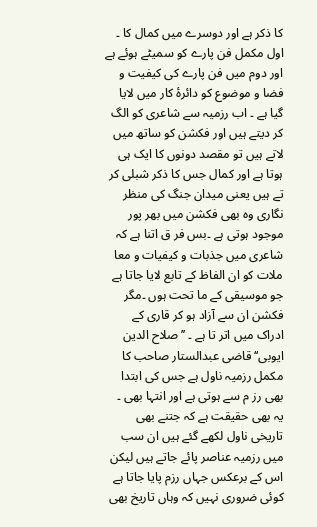کا ذکر ہے اور دوسرے میں کمال کا ۔ اول مکمل فن پارے کو سمیٹے ہوئے ہے اور دوم میں فن پارے کی کیفیت و فضا و موضوع کو دائرۂ کار میں لایا گیا ہے ۔ اب رزمیہ سے شاعری کو الگ کر دیتے ہیں اور فکشن کو ساتھ میں لاتے ہیں تو مقصد دونوں کا ایک ہی ہوتا ہے اور کمال جس کا ذکر شبلی کر تے ہیں یعنی میدان جنگ کی منظر نگاری وہ بھی فکشن میں بھر پور موجود ہوتی ہے ۔بس فر ق اتنا ہے کہ شاعری میں جذبات و کیفیات و معا ملات کو ان الفاظ کے تابع لایا جاتا ہے جو موسیقی کے ما تحت ہوں ۔مگر فکشن ان سے آزاد ہو کر قاری کے ادراک میں اتر تا ہے ۔ ’’صلاح الدین ایوبی‘‘ قاضی عبدالستار صاحب کا مکمل رزمیہ ناول ہے جس کی ابتدا بھی رز م سے ہوتی ہے اور انتہا بھی ۔ یہ بھی حقیقت ہے کہ جتنے بھی تاریخی ناول لکھے گئے ہیں ان سب میں رزمیہ عناصر پائے جاتے ہیں لیکن اس کے برعکس جہاں رزم پایا جاتا ہے کوئی ضروری نہیں کہ وہاں تاریخ بھی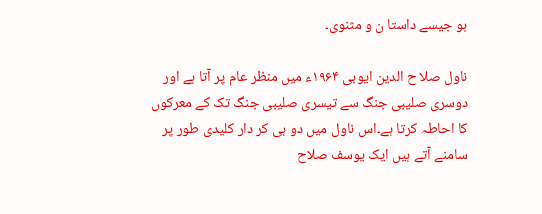ہو جیسے داستا ن و مثنوی۔

ناول صلا ح الدین ایوبی ۱۹۶۴ء میں منظر عام پر آتا ہے اور دوسری صلیبی جنگ سے تیسری صلیبی جنگ تک کے معرکوں کا احاطہ کرتا ہے۔اس ناول میں دو ہی کر دار کلیدی طور پر سامنے آتے ہیں ایک یوسف صلاح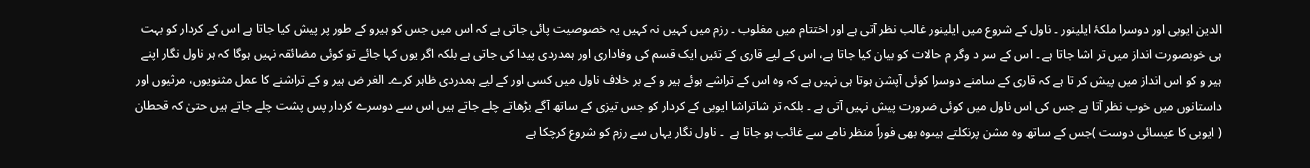الدین ایوبی اور دوسرا ملکۂ ایلینور ۔ ناول کے شروع میں ایلینور غالب نظر آتی ہے اور اختتام میں مغلوب ۔ رزم میں کہیں نہ کہیں یہ خصوصیت پائی جاتی ہے کہ اس میں جس کو ہیرو کے طور پر پیش کیا جاتا ہے اس کے کردار کو بہت ہی خوبصورت انداز میں تر اشا جاتا ہے ۔ اس کے سر د وگر م حالات کو بیان کیا جاتا ہے، اس کے لیے قاری کے تئیں ایک قسم کی وفاداری اور ہمدردی پیدا کی جاتی ہے بلکہ اگر یوں کہا جائے تو کوئی مضائقہ نہیں ہوگا کہ ہر ناول نگار اپنے ہیر و کو اس انداز میں پیش کر تا ہے کہ قاری کے سامنے دوسرا کوئی آپشن ہوتا ہی نہیں ہے کہ وہ اس کے تراشے ہوئے ہیر و کے بر خلاف ناول میں کسی اور کے لیے ہمدردی ظاہر کرے۔ الغر ض ہیر و کے تراشنے کا عمل مثنویوں، مرثیوں اور داستانوں میں خوب نظر آتا ہے جس کی اس ناول میں کوئی ضرورت پیش نہیں آتی ہے ۔ بلکہ تر شاتراشا ایوبی کے کردار کو جس تیزی کے ساتھ آگے بڑھاتے چلے جاتے ہیں اس سے دوسرے کردار پس پشت چلے جاتے ہیں حتیٰ کہ قحطان ( ایوبی کا عیسائی دوست )جس کے ساتھ وہ مشن پرنکلتے ہیںوہ بھی فوراً منظر نامے سے غائب ہو جاتا ہے  ۔ ناول نگار یہاں سے رزم کو شروع کرچکا ہے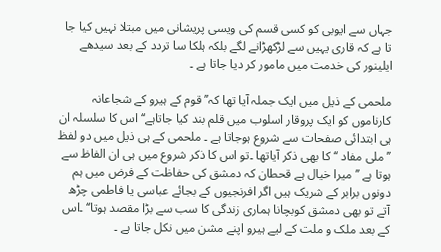جہاں سے ایوبی کو کسی قسم کی ویسی پریشانی میں مبتلا نہیں کیا جا تا ہے کہ قاری یہیں سے لڑکھڑانے لگے بلکہ ہلکا سا تردد کے بعد سیدھے ایلینور کی خدمت میں مامور کر دیا جاتا ہے ۔

ملحمی کے ذیل میں ایک جملہ آیا تھا کہ’’ قوم کے ہیرو کے شجاعانہ کارناموں کو ایک پروقار اسلوب میں قلم بند کیا جاتاہے‘‘ اس کا سلسلہ ان ہی ابتدائی صفحات سے شروع ہوجاتا ہے ۔ ملحمی کے ہی ذیل میں دو لفظ ’’ ملی مفاد ‘‘ کا بھی ذکر آیاتھا ۔تو اس کا ذکر شروع میں ہی ان الفاظ سے ہوتا ہے ’’ میرا خیال ہے قحطان کہ دمشق کی حفاظت کے فرض میں ہم دونوں برابر کے شریک ہیں اگر افرنجیوں کے بجائے عباسی یا فاطمی چڑھ آتے تو بھی دمشق کوبچانا ہماری زندگی کا سب سے بڑا مقصد ہوتا‘‘ ۔اس کے بعد ملک و ملت کے لیے ہیرو اپنے مشن میں نکل جاتا ہے ۔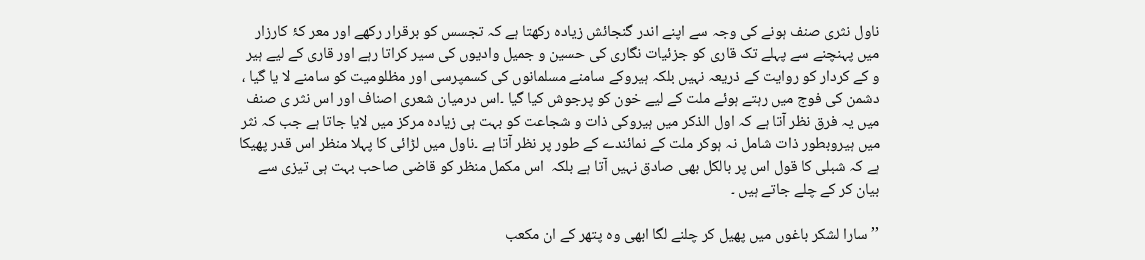ناول نثری صنف ہونے کی وجہ سے اپنے اندر گنجائش زیادہ رکھتا ہے کہ تجسس کو برقرار رکھے اور معر کۂ کارزار میں پہنچنے سے پہلے تک قاری کو جزئیات نگاری کی حسین و جمیل وادیوں کی سیر کراتا رہے اور قاری کے لیے ہیر و کے کردار کو روایت کے ذریعہ نہیں بلکہ ہیروکے سامنے مسلمانوں کی کسمپرسی اور مظلومیت کو سامنے لا یا گیا ، دشمن کی فوج میں رہتے ہوئے ملت کے لیے خون کو پرجوش کیا گیا ۔اس درمیان شعری اصناف اور اس نثر ی صنف میں یہ فرق نظر آتا ہے کہ اول الذکر میں ہیروکی ذات و شجاعت کو بہت ہی زیادہ مرکز میں لایا جاتا ہے جب کہ نثر میں ہیروبطور ذات شامل نہ ہوکر ملت کے نمائندے کے طور پر نظر آتا ہے ۔ناول میں لڑائی کا پہلا منظر اس قدر پھیکا ہے کہ شبلی کا قول اس پر بالکل بھی صادق نہیں آتا ہے بلکہ  اس مکمل منظر کو قاضی صاحب بہت ہی تیزی سے بیان کر کے چلے جاتے ہیں ۔

’’ سارا لشکر باغوں میں پھیل کر چلنے لگا ابھی وہ پتھر کے ان مکعب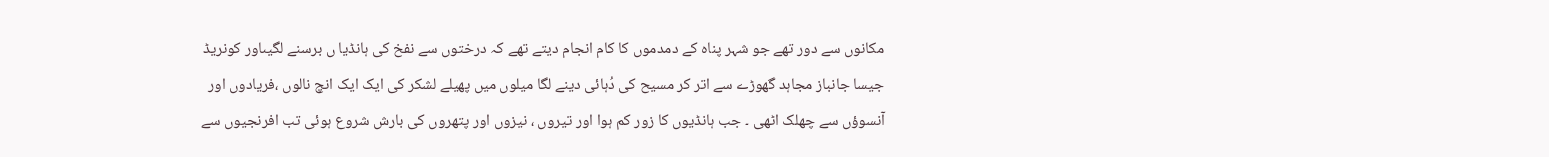مکانوں سے دور تھے جو شہر پناہ کے دمدموں کا کام انجام دیتے تھے کہ درختوں سے نفخ کی ہانڈیا ں برسنے لگیںاور کونریڈ جیسا جانباز مجاہد گھوڑے سے اتر کر مسیح کی دُہائی دینے لگا میلوں میں پھیلے لشکر کی ایک ایک انچ نالوں ،فریادوں اور آنسوؤں سے چھلک اٹھی ۔ جب ہانڈیوں کا زور کم ہوا اور تیروں ، نیزوں اور پتھروں کی بارش شروع ہوئی تب افرنجیوں سے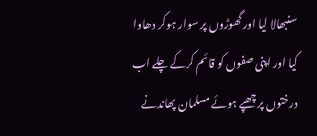سنبھالا لیا اور گھوڑوں پر سوار ہوکر دھاوا کیا اور اپنی صفوں کو قائم کرکے چلے اب درختوں پر چھپے ہوئے مسلمان پھاندنے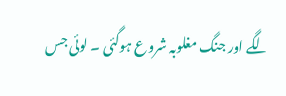لگے اور جنگ مغلوبہ شروع ہوگئی ۔ لوئی جس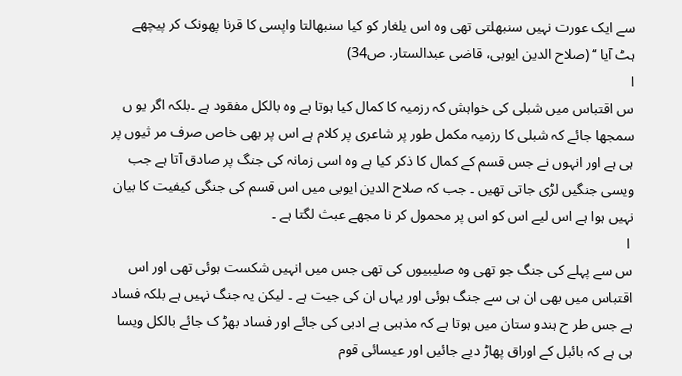سے ایک عورت نہیں سنبھلتی تھی وہ اس یلغار کو کیا سنبھالتا واپسی کا قرنا پھونک کر پیچھے ہٹ آیا ‘‘ (صلاح الدین ایوبی، قاضی عبدالستار. ص34)
ا
س اقتباس میں شبلی کی خواہش کہ رزمیہ کا کمال کیا ہوتا ہے وہ بالکل مفقود ہے ۔بلکہ اگر یو ں سمجھا جائے کہ شبلی کا رزمیہ مکمل طور پر شاعری پر کلام ہے اس پر بھی خاص صرف مر ثیوں پر ہی ہے اور انہوں نے جس قسم کے کمال کا ذکر کیا ہے وہ اسی زمانہ کی جنگ پر صادق آتا ہے جب ویسی جنگیں لڑی جاتی تھیں ۔ جب کہ صلاح الدین ایوبی میں اس قسم کی جنگی کیفیت کا بیان نہیں ہوا ہے اس لیے اس کو اس پر محمول کر نا مجھے عبث لگتا ہے ۔
 ا
س سے پہلے کی جنگ جو تھی وہ صلیبیوں کی تھی جس میں انہیں شکست ہوئی تھی اور اس اقتباس میں بھی ان ہی سے جنگ ہوئی اور یہاں ان کی جیت ہے ۔ لیکن یہ جنگ نہیں ہے بلکہ فساد ہے جس طر ح ہندو ستان میں ہوتا ہے کہ مذہبی بے ادبی کی جائے اور فساد بھڑ ک جائے بالکل ویسا ہی ہے کہ بائبل کے اوراق پھاڑ دیے جائیں اور عیسائی قوم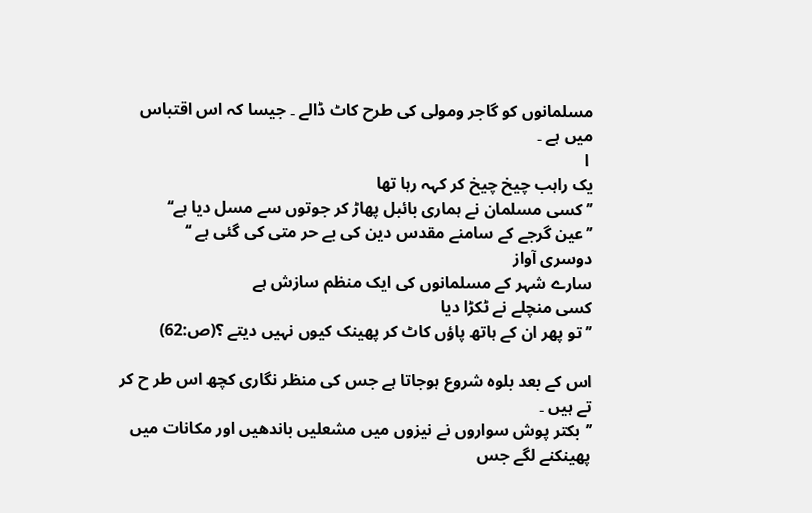مسلمانوں کو گاجر ومولی کی طرح کاٹ ڈالے ۔ جیسا کہ اس اقتباس میں ہے ۔
 ا
یک راہب چیخ چیخ کر کہہ رہا تھا
’’ کسی مسلمان نے ہماری بائبل پھاڑ کر جوتوں سے مسل دیا ہے‘‘
’’عین گرجے کے سامنے مقدس دین کی بے حر متی کی گئی ہے ‘‘
دوسری آواز
سارے شہر کے مسلمانوں کی ایک منظم سازش ہے
کسی منچلے نے ٹکڑا دیا
’’تو پھر ان کے ہاتھ پاؤں کاٹ کر پھینک کیوں نہیں دیتے ؟(ص:62)

اس کے بعد بلوہ شروع ہوجاتا ہے جس کی منظر نگاری کچھ اس طر ح کر تے ہیں ۔
’’بکتر پوش سواروں نے نیزوں میں مشعلیں باندھیں اور مکانات میں پھینکنے لگے جس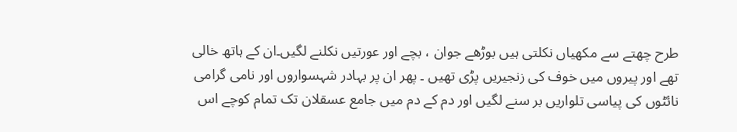طرح چھتے سے مکھیاں نکلتی ہیں بوڑھے جوان ، بچے اور عورتیں نکلنے لگیں۔ان کے ہاتھ خالی تھے اور پیروں میں خوف کی زنجیریں پڑی تھیں ۔ پھر ان پر بہادر شہسواروں اور نامی گرامی نائٹوں کی پیاسی تلواریں بر سنے لگیں اور دم کے دم میں جامع عسقلان تک تمام کوچے اس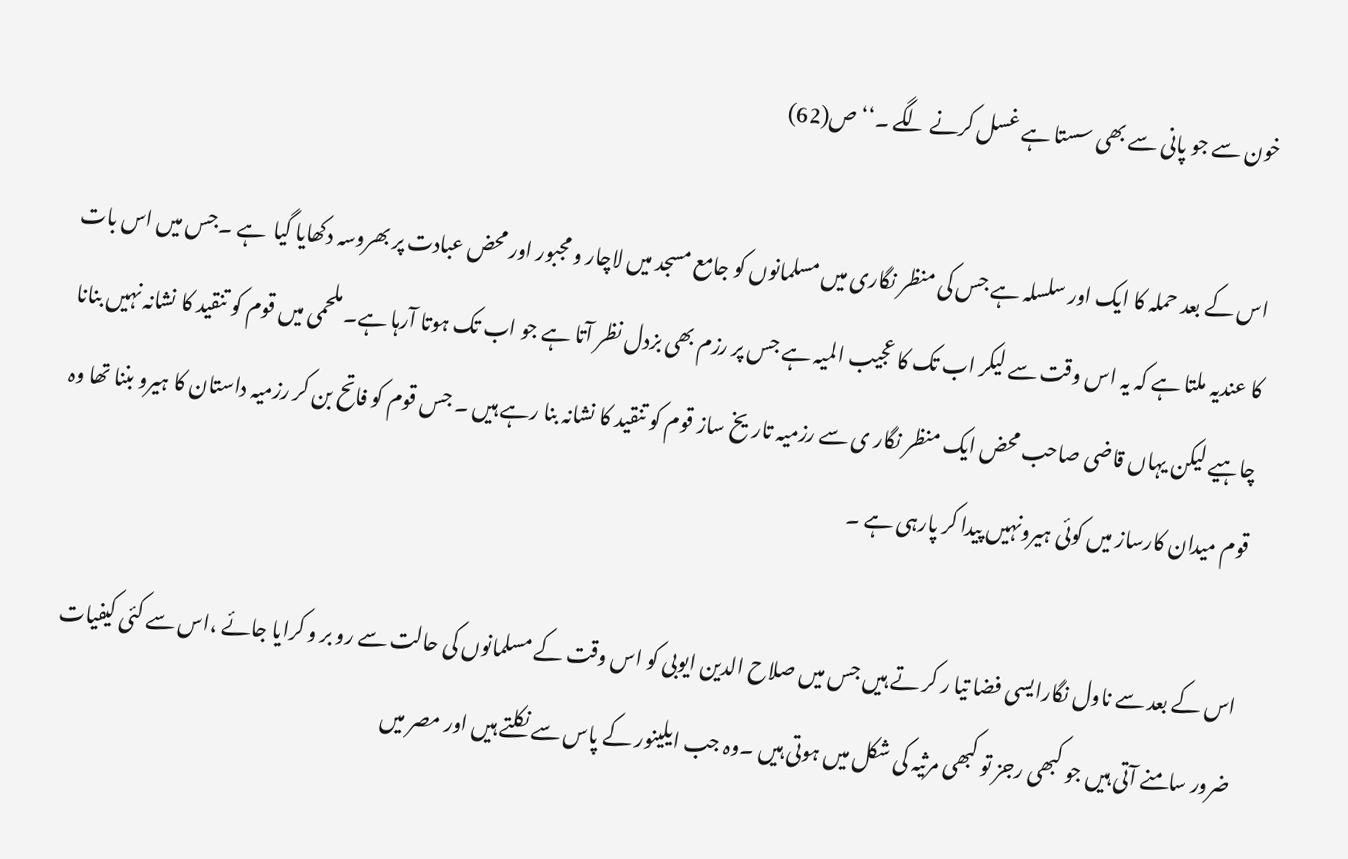خون سے جو پانی سے بھی سستا ہے غسل کرنے لگے ۔‘‘ص(62)

اس کے بعد حملہ کا ایک اور سلسلہ ہے جس کی منظر نگاری میں مسلمانوں کو جامع مسجد میں لاچار و مجبور اور محض عبادت پر بھروسہ دکھایا گیا  ہے ۔جس میں اس بات کا عندیہ ملتا ہے کہ یہ اس وقت سے لیکر اب تک کا عجیب المیہ ہے جس پر رزم بھی بزدل نظر آتا ہے جو اب تک ہوتا آرہا ہے۔ ملحمی میں قوم کو تنقید کا نشانہ نہیں بنانا چاہیے لیکن یہاں قاضی صاحب محض ایک منظر نگار ی سے رزمیہ تاریخ ساز قوم کو تنقید کا نشانہ بنا رہے ہیں ۔ جس قوم کو فاتح بن کر رزمیہ داستان کا ہیرو بننا تھا وہ قوم میدان کارساز میں کوئی ہیرونہیں پیدا کر پارہی ہے ۔

اس کے بعد سے ناول نگارایسی فضا تیا ر کر تے ہیں جس میں صلاح الدین ایوبی کو اس وقت کے مسلمانوں کی حالت سے رو بر و کرایا جائے ،اس سے کئی کیفیات ضرور سامنے آتی ہیں جو کبھی رجز تو کبھی مرثیہ کی شکل میں ہوتی ہیں ۔وہ جب ایلینور کے پاس سے نکلتے ہیں اور مصر میں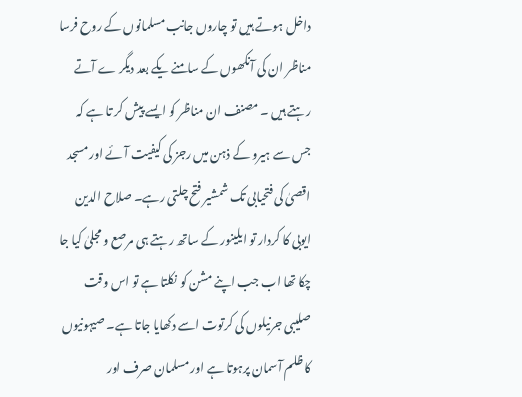داخل ہوتے ہیں تو چاروں جانب مسلمانوں کے روح فرسا مناظر ان کی آنکھوں کے سامنے یکے بعد دیگر ے آتے رہتے ہیں ۔ مصنف ان مناظر کو ایسے پیش کر تا ہے کہ جس سے ہیرو کے ذہن میں رجز کی کیفیت آئے اور مسجد اقصیٰ کی فتحیابی تک شمشیر فتح چلتی رہے۔ صلاح الدین ایوبی کا کردار تو ایلینور کے ساتھ رہتے ہی مرصع و مجلیٰ کیا جا چکا تھا اب جب اپنے مشن کو نکلتا ہے تو اس وقت صلیبی جرنیلوں کی کرتوت اسے دکھایا جاتا ہے۔ صیہونیوں کا ظلم آسمان پرہوتا ہے اور مسلمان صرف اور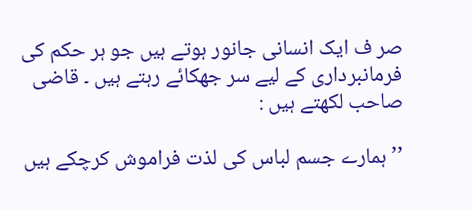صر ف ایک انسانی جانور ہوتے ہیں جو ہر حکم کی فرمانبرداری کے لیے سر جھکائے رہتے ہیں ۔ قاضی صاحب لکھتے ہیں :

’’ ہمارے جسم لباس کی لذت فراموش کرچکے ہیں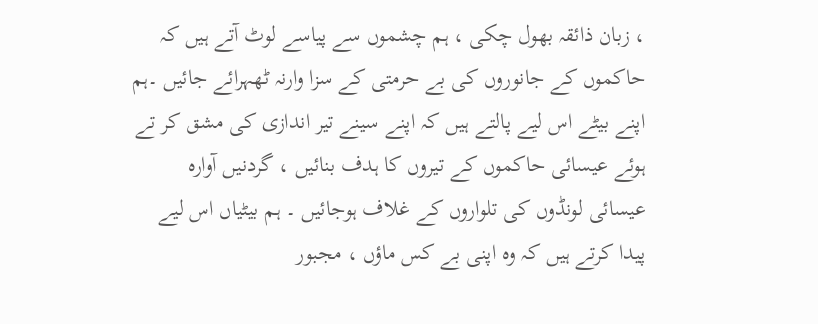، زبان ذائقہ بھول چکی ، ہم چشموں سے پیاسے لوٹ آتے ہیں کہ حاکموں کے جانوروں کی بے حرمتی کے سزا وارنہ ٹھہرائے جائیں ۔ہم اپنے بیٹے اس لیے پالتے ہیں کہ اپنے سینے تیر اندازی کی مشق کر تے ہوئے عیسائی حاکموں کے تیروں کا ہدف بنائیں ، گردنیں آوارہ عیسائی لونڈوں کی تلواروں کے غلاف ہوجائیں ۔ ہم بیٹیاں اس لیے پیدا کرتے ہیں کہ وہ اپنی بے کس ماؤں ، مجبور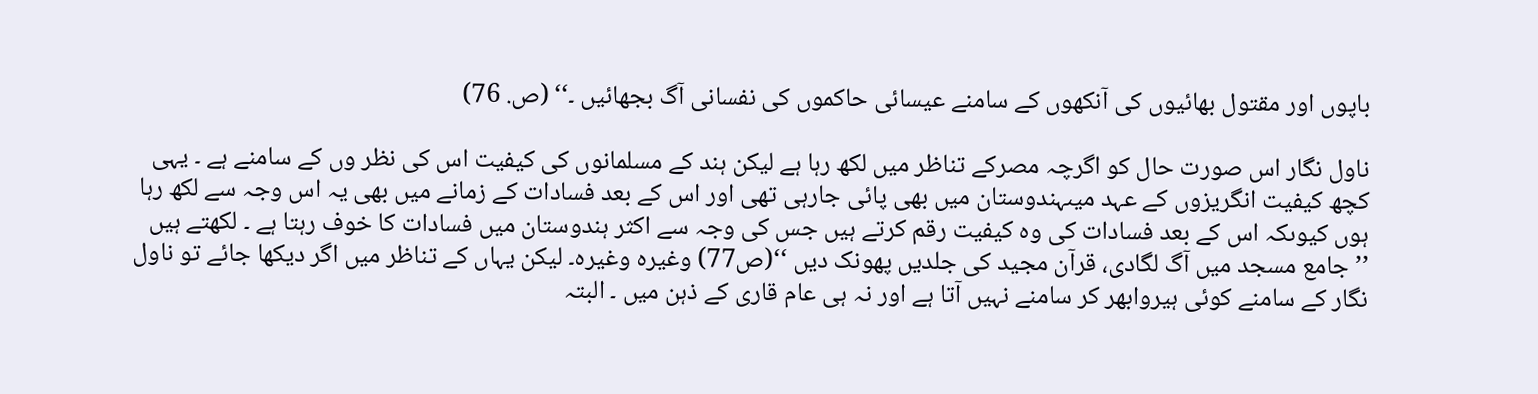باپوں اور مقتول بھائیوں کی آنکھوں کے سامنے عیسائی حاکموں کی نفسانی آگ بجھائیں ۔‘‘ (ص. 76)

ناول نگار اس صورت حال کو اگرچہ مصرکے تناظر میں لکھ رہا ہے لیکن ہند کے مسلمانوں کی کیفیت اس کی نظر وں کے سامنے ہے ۔ یہی کچھ کیفیت انگریزوں کے عہد میںہندوستان میں بھی پائی جارہی تھی اور اس کے بعد فسادات کے زمانے میں بھی یہ اس وجہ سے لکھ رہا ہوں کیوںکہ اس کے بعد فسادات کی وہ کیفیت رقم کرتے ہیں جس کی وجہ سے اکثر ہندوستان میں فسادات کا خوف رہتا ہے ۔ لکھتے ہیں ’’ جامع مسجد میں آگ لگادی، قرآن مجید کی جلدیں پھونک دیں ‘‘(ص77) وغیرہ وغیرہ۔ لیکن یہاں کے تناظر میں اگر دیکھا جائے تو ناول نگار کے سامنے کوئی ہیروابھر کر سامنے نہیں آتا ہے اور نہ ہی عام قاری کے ذہن میں ۔ البتہ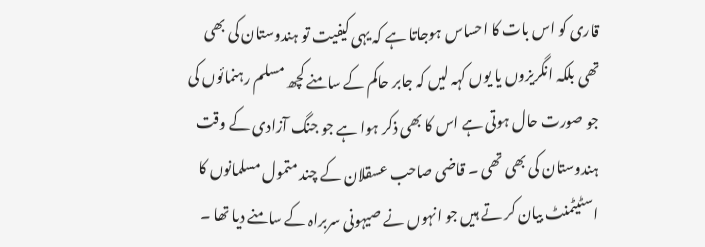قاری کو اس بات کا احساس ہوجاتا ہے کہ یہی کیفیت تو ہندوستان کی بھی تھی بلکہ انگریزوں یا یوں کہہ لیں کہ جابر حاکم کے سامنے کچھ مسلم رہنمائوں کی جو صورت حال ہوتی ہے اس کا بھی ذکر ہوا ہے جو جنگ آزادی کے وقت ہندوستان کی بھی تھی ۔ قاضی صاحب عسقلان کے چند متمول مسلمانوں کا اسٹیٹمنٹ بیان کر تے ہیں جو انہوں نے صیہونی سربراہ کے سامنے دیا تھا ۔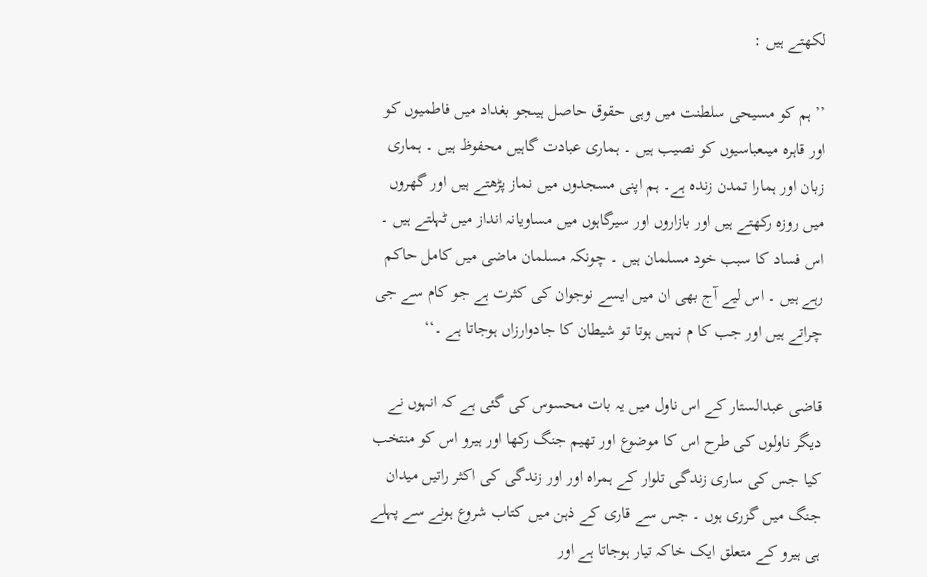لکھتے ہیں :

’’ ہم کو مسیحی سلطنت میں وہی حقوق حاصل ہیںجو بغداد میں فاطمیوں کو اور قاہرہ میںعباسیوں کو نصیب ہیں ۔ ہماری عبادت گاہیں محفوظ ہیں ۔ ہماری زبان اور ہمارا تمدن زندہ ہے۔ ہم اپنی مسجدوں میں نماز پڑھتے ہیں اور گھروں میں روزہ رکھتے ہیں اور بازاروں اور سیرگاہوں میں مساویانہ انداز میں ٹہلتے ہیں ۔ اس فساد کا سبب خود مسلمان ہیں ۔ چونکہ مسلمان ماضی میں کامل حاکم رہے ہیں ۔ اس لیے آج بھی ان میں ایسے نوجوان کی کثرت ہے جو کام سے جی چراتے ہیں اور جب کا م نہیں ہوتا تو شیطان کا جادوارزاں ہوجاتا ہے ۔‘‘

قاضی عبدالستار کے اس ناول میں یہ بات محسوس کی گئی ہے کہ انہوں نے دیگر ناولوں کی طرح اس کا موضوع اور تھیم جنگ رکھا اور ہیرو اس کو منتخب کیا جس کی ساری زندگی تلوار کے ہمراہ اور اور زندگی کی اکثر راتیں میدان جنگ میں گزری ہوں ۔ جس سے قاری کے ذہن میں کتاب شروع ہونے سے پہلے ہی ہیرو کے متعلق ایک خاکہ تیار ہوجاتا ہے اور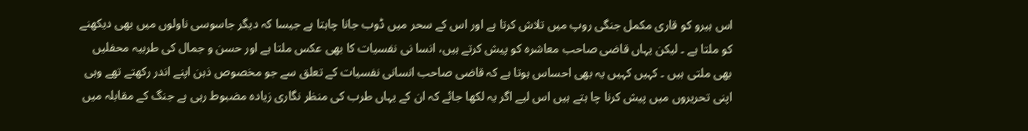اس ہیرو کو قاری مکمل جنگی روپ میں تلاش کرتا ہے اور اس کے سحر میں ڈوب جانا چاہتا ہے جیسا کہ دیگر جاسوسی ناولوں میں بھی دیکھنے کو ملتا ہے ۔ لیکن یہاں قاضی صاحب معاشرہ کو پیش کرتے ہیں، انسا نی نفسیات کا بھی عکس ملتا ہے اور حسن و جمال کی طربیہ محفلیں بھی ملتی ہیں ۔ کہیں کہیں یہ بھی احساس ہوتا ہے کہ قاضی صاحب انسانی نفسیات کے تعلق سے جو مخصوص ذہن اپنے اندر رکھتے تھے وہی اپنی تحریروں میں پیش کرنا چا ہتے ہیں اس لیے اگر یہ لکھا جائے کہ ان کے یہاں طرب کی منظر نگاری زیادہ مضبوط رہی ہے جنگ کے مقابلہ میں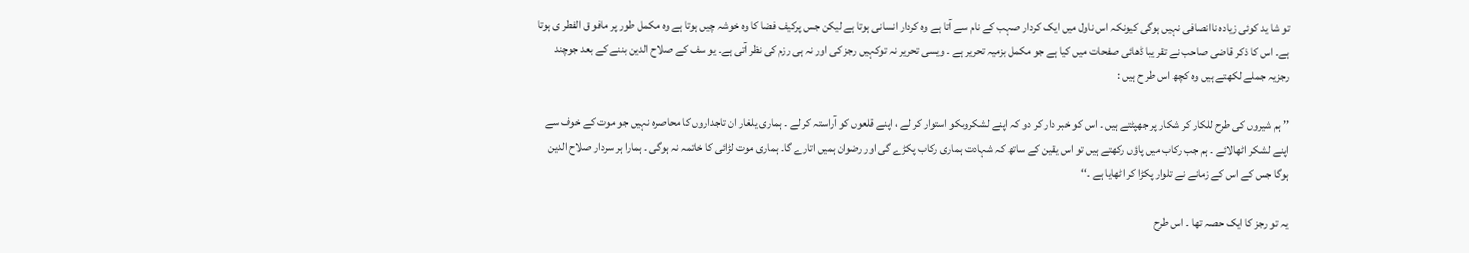تو شا ید کوئی زیادہ ناانصافی نہیں ہوگی کیونکہ اس ناول میں ایک کردار صہب کے نام سے آتا ہے وہ کردار انسانی ہوتا ہے لیکن جس پرکیف فضا کا وہ خوشہ چیں ہوتا ہے وہ مکمل طور پر مافو ق الفطر ی ہوتا ہے۔ اس کا ذکر قاضی صاحب نے تقر یبا ڈھائی صفحات میں کیا ہے جو مکمل بزمیہ تحریر ہے ۔ ویسی تحریر نہ توکہیں رجز کی اور نہ ہی رزم کی نظر آتی ہے۔ یو سف کے صلاح الدین بننے کے بعد جوچند رجزیہ جملے لکھتے ہیں وہ کچھ اس طر ح ہیں :

’’ ہم شیروں کی طرح للکار کر شکار پر جھپٹتے ہیں ۔ اس کو خبر دار کر دو کہ اپنے لشکروںکو استوار کر لے ، اپنے قلعوں کو آراستہ کر لے ۔ ہماری یلغار ان تاجداروں کا محاصرہ نہیں جو موت کے خوف سے اپنے لشکر اٹھالائے ۔ ہم جب رکاب میں پاؤں رکھتے ہیں تو اس یقین کے ساتھ کہ شہادت ہماری رکاب پکڑے گی اور رضوان ہمیں اتارے گا۔ ہماری موت لڑائی کا خاتمہ نہ ہوگی ۔ ہمارا ہر سردار صلاح الدین ہوگا جس کے اس کے زمانے نے تلوار پکڑا کر اٹھایا ہے ۔‘‘

یہ تو رجز کا ایک حصہ تھا ۔ اس طرح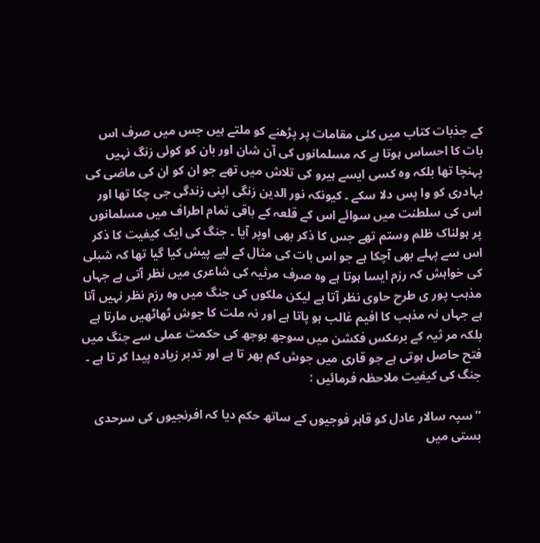کے جذبات کتاب میں کئی مقامات پر پڑھنے کو ملتے ہیں جس میں صرف اس بات کا احساس ہوتا ہے کہ مسلمانوں کی آن شان اور بان کو کوئی زنگ نہیں پہنچا تھا بلکہ وہ کسی ایسے ہیرو کی تلاش میں تھے جو ان کو ان کی ماضی کی بہادری کو وا پس دلا سکے ۔ کیونکہ نور الدین زنگی اپنی زندگی جی چکا تھا اور اس کی سلطنت میں سوائے اس کے قلعہ کے باقی تمام اطراف میں مسلمانوں پر ہولناک ظلم وستم تھے جس کا ذکر بھی اوپر آیا ۔ جنگ کی ایک کیفیت کا ذکر اس سے پہلے بھی آچکا ہے جو اس بات کی مثال کے لیے پیش کیا گیا تھا کہ شبلی کی خواہش کہ رزم ایسا ہوتا ہے وہ صرف مرثیہ کی شاعری میں نظر آتی ہے جہاں مذہب پور ی طرح حاوی نظر آتا ہے لیکن ملکوں کی جنگ میں وہ رزم نظر نہیں آتا ہے جہاں نہ مذہب کا افیم غالب ہو پاتا ہے اور نہ ملت کا جوش ٹھاٹھیں مارتا ہے بلکہ مر ثیہ کے برعکس فکشن میں سوجھ بوجھ کی حکمت عملی سے جنگ میں فتح حاصل ہوتی ہے جو قاری میں جوش کم بھر تا ہے اور تدبر زیادہ پیدا کر تا ہے ۔ جنگ کی کیفیت ملاحظہ فرمائیں :

’’ سپہ سالار عادل کو قاہر فوجیوں کے ساتھ حکم دیا کہ افرنجیوں کی سرحدی بستی میں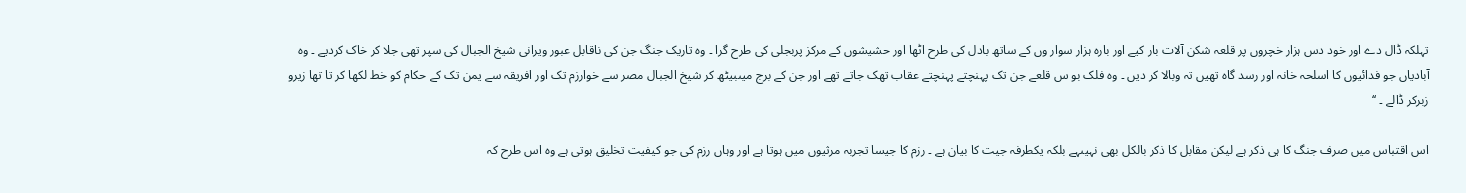تہلکہ ڈال دے اور خود دس ہزار خچروں پر قلعہ شکن آلات بار کیے اور بارہ ہزار سوار وں کے ساتھ بادل کی طرح اٹھا اور حشیشوں کے مرکز پربجلی کی طرح گرا ۔ وہ تاریک جنگ جن کی ناقابل عبور ویرانی شیخ الجبال کی سپر تھی جلا کر خاک کردیے ۔ وہ آبادیاں جو فدائیوں کا اسلحہ خانہ اور رسد گاہ تھیں تہ وبالا کر دیں ۔ وہ فلک بو س قلعے جن تک پہنچتے پہنچتے عقاب تھک جاتے تھے اور جن کے برج میںبیٹھ کر شیخ الجبال مصر سے خوارزم تک اور افریقہ سے یمن تک کے حکام کو خط لکھا کر تا تھا زیرو زبرکر ڈالے ۔ ‘‘

اس اقتباس میں صرف جنگ کا ہی ذکر ہے لیکن مقابل کا ذکر بالکل بھی نہیںہے بلکہ یکطرفہ جیت کا بیان ہے ۔ رزم کا جیسا تجربہ مرثیوں میں ہوتا ہے اور وہاں رزم کی جو کیفیت تخلیق ہوتی ہے وہ اس طرح کہ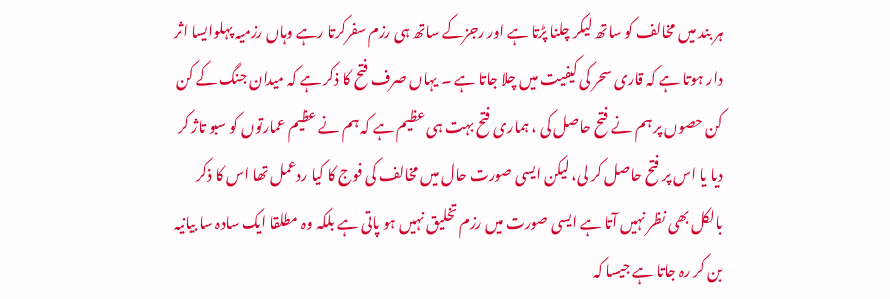ہر بند میں مخالف کو ساتھ لیکر چلنا پڑتا ہے اور رجزکے ساتھ ہی رزم سفرکرتا رہے وہاں رزمیہ پہلوایسا اثر دار ہوتا ہے کہ قاری سحر کی کیفیت میں چلا جاتا ہے ۔ یہاں صرف فتح کا ذکر ہے کہ میدان جنگ کے کن کن حصوں پر ہم نے فتح حاصل کی ، ہماری فتح بہت ہی عظیم ہے کہ ہم نے عظیم عمارتوں کو سبو تاژ کر دیا یا اس پر فتح حاصل کر لی، لیکن ایسی صورت حال میں مخالف کی فوج کا کیا ردعمل تھا اس کا ذکر بالکل بھی نظر نہیں آتا ہے ایسی صورت میں رزم تخلیق نہیں ہو پاتی ہے بلکہ وہ مطلقا ایک سادہ سا بیانیہ بن کر رہ جاتا ہے جیسا کہ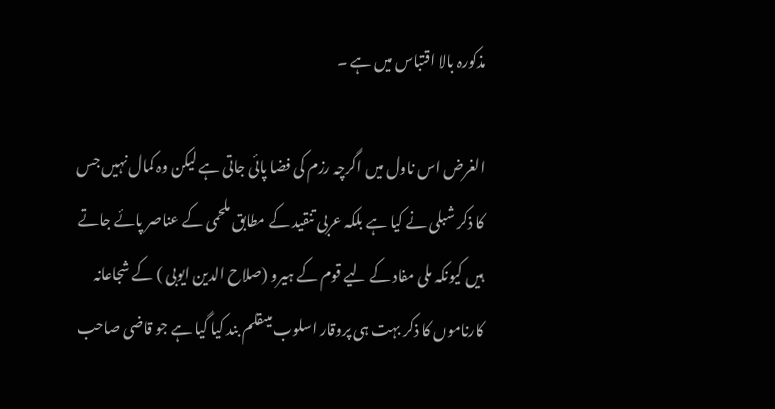مذکورہ بالا اقتباس میں ہے ۔

الغرض اس ناول میں اگرچہ رزم کی فضا پائی جاتی ہے لیکن وہ کمال نہیں جس کا ذکر شبلی نے کیا ہے بلکہ عربی تنقید کے مطابق ملحمی کے عناصر پائے جاتے ہیں کیونکہ ملی مفاد کے لیے قوم کے ہیرو (صلاح الدین ایوبی ) کے شجاعانہ کارناموں کا ذکر بہت ہی پروقار اسلوب میںقلم بند کیا گیا ہے جو قاضی صاحب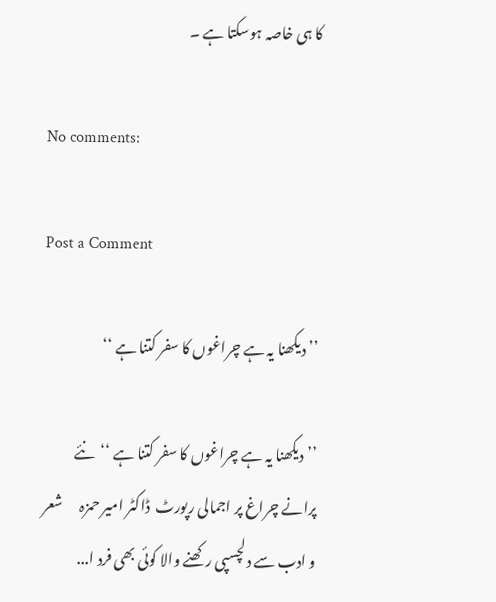کا ہی خاصہ ہوسکتا ہے ۔

No comments:

Post a Comment

’’ دیکھنا یہ ہے چراغوں کا سفر کتنا ہے ‘‘

’’ دیکھنا یہ ہے چراغوں کا سفر کتنا ہے ‘‘  نئے پرانے چراغ پر اجمالی رپورٹ  ڈاکٹر امیر حمزہ      شعر و ادب سے دلچسپی رکھنے والا کوئی بھی فرد ا...